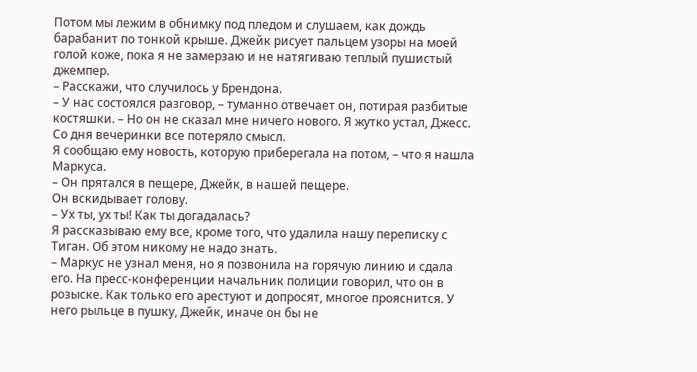Потом мы лежим в обнимку под пледом и слушаем, как дождь барабанит по тонкой крыше. Джейк рисует пальцем узоры на моей голой коже, пока я не замерзаю и не натягиваю теплый пушистый джемпер.
– Расскажи, что случилось у Брендона.
– У нас состоялся разговор, – туманно отвечает он, потирая разбитые костяшки. – Но он не сказал мне ничего нового. Я жутко устал, Джесс. Со дня вечеринки все потеряло смысл.
Я сообщаю ему новость, которую приберегала на потом, – что я нашла Маркуса.
– Он прятался в пещере, Джейк, в нашей пещере.
Он вскидывает голову.
– Ух ты, ух ты! Как ты догадалась?
Я рассказываю ему все, кроме того, что удалила нашу переписку с Тиган. Об этом никому не надо знать.
– Маркус не узнал меня, но я позвонила на горячую линию и сдала его. На пресс-конференции начальник полиции говорил, что он в розыске. Как только его арестуют и допросят, многое прояснится. У него рыльце в пушку, Джейк, иначе он бы не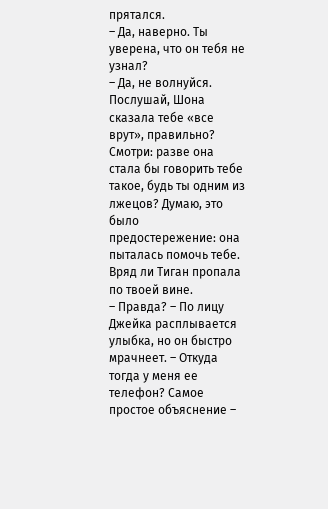прятался.
– Да, наверно. Ты уверена, что он тебя не узнал?
– Да, не волнуйся. Послушай, Шона сказала тебе «все врут», правильно? Смотри: разве она стала бы говорить тебе такое, будь ты одним из лжецов? Думаю, это было предостережение: она пыталась помочь тебе. Вряд ли Тиган пропала по твоей вине.
– Правда? – По лицу Джейка расплывается улыбка, но он быстро мрачнеет. – Откуда тогда у меня ее телефон? Самое простое объяснение –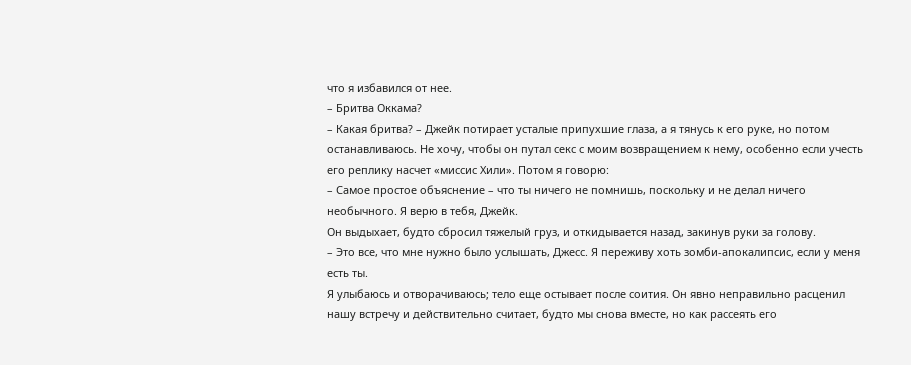что я избавился от нее.
– Бритва Оккама?
– Какая бритва? – Джейк потирает усталые припухшие глаза, а я тянусь к его руке, но потом останавливаюсь. Не хочу, чтобы он путал секс с моим возвращением к нему, особенно если учесть его реплику насчет «миссис Хили». Потом я говорю:
– Самое простое объяснение – что ты ничего не помнишь, поскольку и не делал ничего необычного. Я верю в тебя, Джейк.
Он выдыхает, будто сбросил тяжелый груз, и откидывается назад, закинув руки за голову.
– Это все, что мне нужно было услышать, Джесс. Я переживу хоть зомби-апокалипсис, если у меня есть ты.
Я улыбаюсь и отворачиваюсь; тело еще остывает после соития. Он явно неправильно расценил нашу встречу и действительно считает, будто мы снова вместе, но как рассеять его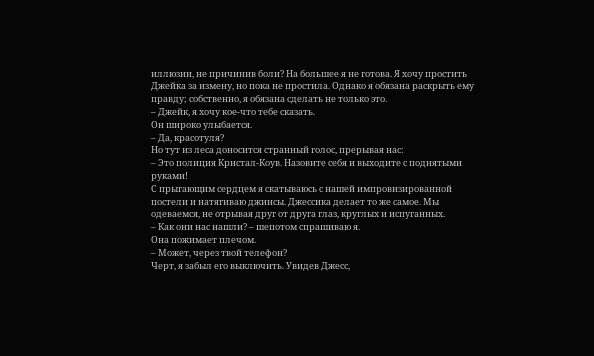иллюзии, не причинив боли? На большее я не готова. Я хочу простить Джейка за измену, но пока не простила. Однако я обязана раскрыть ему правду; собственно, я обязана сделать не только это.
– Джейк, я хочу кое-что тебе сказать.
Он широко улыбается.
– Да, красотуля?
Но тут из леса доносится странный голос, прерывая нас:
– Это полиция Кристал-Коув. Назовите себя и выходите с поднятыми руками!
С прыгающим сердцем я скатываюсь с нашей импровизированной постели и натягиваю джинсы. Джессика делает то же самое. Мы одеваемся, не отрывая друг от друга глаз, круглых и испуганных.
– Как они нас нашли? – шепотом спрашиваю я.
Она пожимает плечом.
– Может, через твой телефон?
Черт, я забыл его выключить. Увидев Джесс,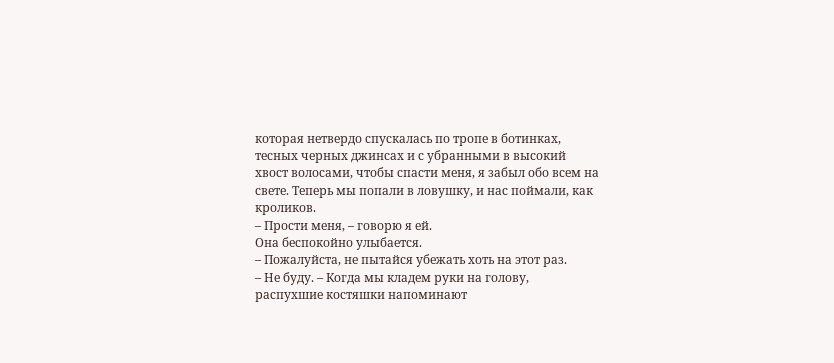которая нетвердо спускалась по тропе в ботинках, тесных черных джинсах и с убранными в высокий хвост волосами, чтобы спасти меня, я забыл обо всем на свете. Теперь мы попали в ловушку, и нас поймали, как кроликов.
– Прости меня, – говорю я ей.
Она беспокойно улыбается.
– Пожалуйста, не пытайся убежать хоть на этот раз.
– Не буду. – Когда мы кладем руки на голову, распухшие костяшки напоминают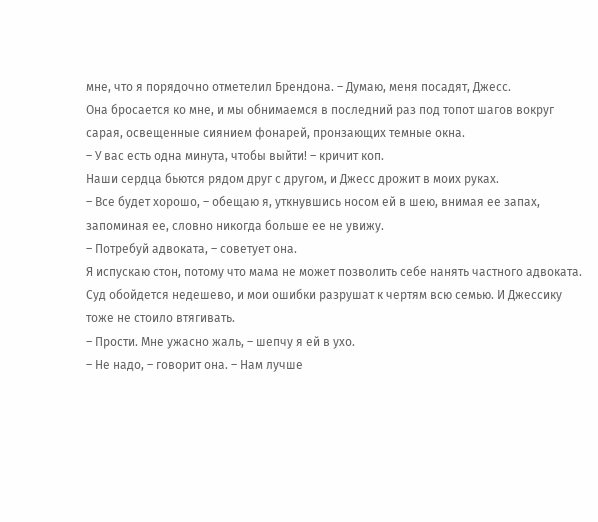мне, что я порядочно отметелил Брендона. – Думаю, меня посадят, Джесс.
Она бросается ко мне, и мы обнимаемся в последний раз под топот шагов вокруг сарая, освещенные сиянием фонарей, пронзающих темные окна.
– У вас есть одна минута, чтобы выйти! – кричит коп.
Наши сердца бьются рядом друг с другом, и Джесс дрожит в моих руках.
– Все будет хорошо, – обещаю я, уткнувшись носом ей в шею, внимая ее запах, запоминая ее, словно никогда больше ее не увижу.
– Потребуй адвоката, – советует она.
Я испускаю стон, потому что мама не может позволить себе нанять частного адвоката. Суд обойдется недешево, и мои ошибки разрушат к чертям всю семью. И Джессику тоже не стоило втягивать.
– Прости. Мне ужасно жаль, – шепчу я ей в ухо.
– Не надо, – говорит она. – Нам лучше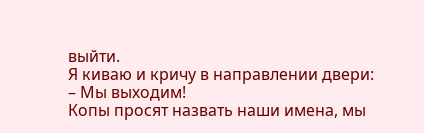выйти.
Я киваю и кричу в направлении двери:
– Мы выходим!
Копы просят назвать наши имена, мы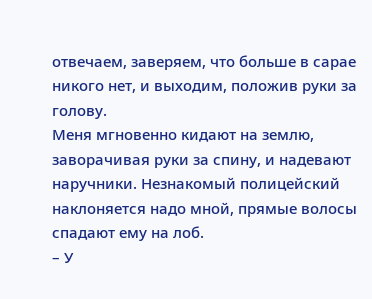отвечаем, заверяем, что больше в сарае никого нет, и выходим, положив руки за голову.
Меня мгновенно кидают на землю, заворачивая руки за спину, и надевают наручники. Незнакомый полицейский наклоняется надо мной, прямые волосы спадают ему на лоб.
– У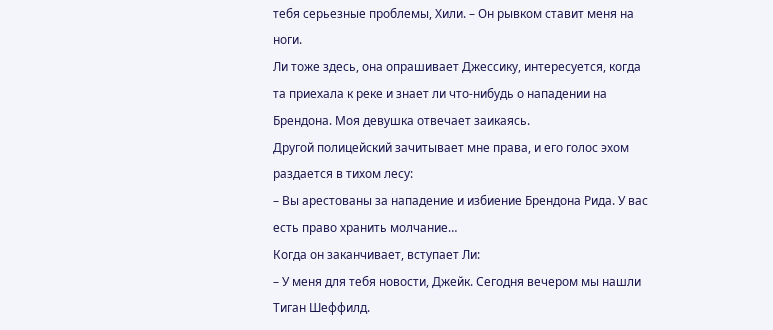тебя серьезные проблемы, Хили. – Он рывком ставит меня на ноги.
Ли тоже здесь, она опрашивает Джессику, интересуется, когда та приехала к реке и знает ли что-нибудь о нападении на Брендона. Моя девушка отвечает заикаясь.
Другой полицейский зачитывает мне права, и его голос эхом раздается в тихом лесу:
– Вы арестованы за нападение и избиение Брендона Рида. У вас есть право хранить молчание…
Когда он заканчивает, вступает Ли:
– У меня для тебя новости, Джейк. Сегодня вечером мы нашли Тиган Шеффилд.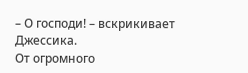– О господи! – вскрикивает Джессика.
От огромного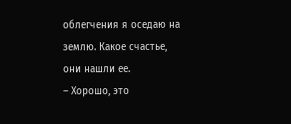облегчения я оседаю на землю. Какое счастье, они нашли ее.
– Хорошо, это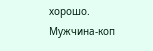хорошо.
Мужчина-коп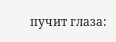пучит глаза: